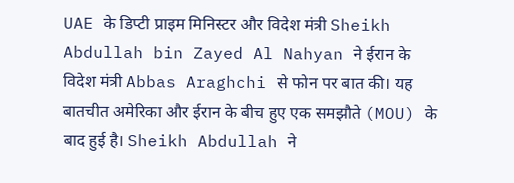UAE के डिप्टी प्राइम मिनिस्टर और विदेश मंत्री Sheikh Abdullah bin Zayed Al Nahyan ने ईरान के विदेश मंत्री Abbas Araghchi से फोन पर बात की। यह बातचीत अमेरिका और ईरान के बीच हुए एक समझौते (MOU) के बाद हुई है। Sheikh Abdullah ने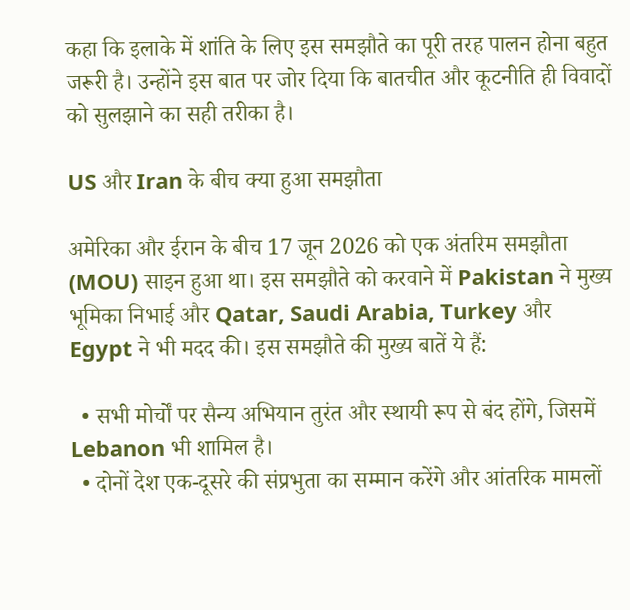कहा कि इलाके में शांति के लिए इस समझौते का पूरी तरह पालन होना बहुत जरूरी है। उन्होंने इस बात पर जोर दिया कि बातचीत और कूटनीति ही विवादों को सुलझाने का सही तरीका है।

US और Iran के बीच क्या हुआ समझौता

अमेरिका और ईरान के बीच 17 जून 2026 को एक अंतरिम समझौता (MOU) साइन हुआ था। इस समझौते को करवाने में Pakistan ने मुख्य भूमिका निभाई और Qatar, Saudi Arabia, Turkey और Egypt ने भी मदद की। इस समझौते की मुख्य बातें ये हैं:

  • सभी मोर्चों पर सैन्य अभियान तुरंत और स्थायी रूप से बंद होंगे, जिसमें Lebanon भी शामिल है।
  • दोनों देश एक-दूसरे की संप्रभुता का सम्मान करेंगे और आंतरिक मामलों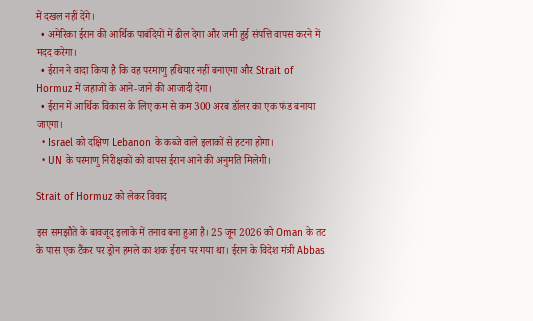में दखल नहीं देंगे।
  • अमेरिका ईरान की आर्थिक पाबंदियों में ढील देगा और जमी हुई संपत्ति वापस करने में मदद करेगा।
  • ईरान ने वादा किया है कि वह परमाणु हथियार नहीं बनाएगा और Strait of Hormuz में जहाजों के आने-जाने की आजादी देगा।
  • ईरान में आर्थिक विकास के लिए कम से कम 300 अरब डॉलर का एक फंड बनाया जाएगा।
  • Israel को दक्षिण Lebanon के कब्जे वाले इलाकों से हटना होगा।
  • UN के परमाणु निरीक्षकों को वापस ईरान आने की अनुमति मिलेगी।

Strait of Hormuz को लेकर विवाद

इस समझौते के बावजूद इलाके में तनाव बना हुआ है। 25 जून 2026 को Oman के तट के पास एक टैंकर पर ड्रोन हमले का शक ईरान पर गया था। ईरान के विदेश मंत्री Abbas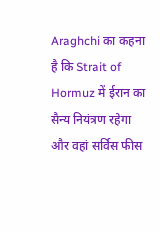Araghchi का कहना है कि Strait of Hormuz में ईरान का सैन्य नियंत्रण रहेगा और वहां सर्विस फीस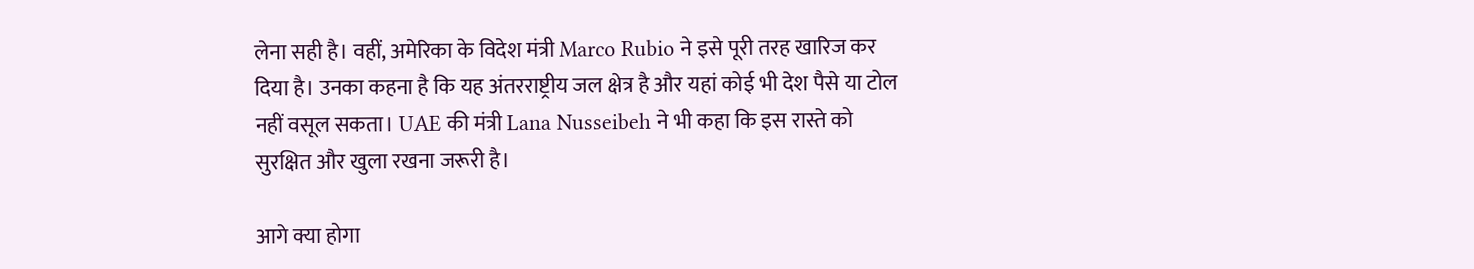लेना सही है। वहीं, अमेरिका के विदेश मंत्री Marco Rubio ने इसे पूरी तरह खारिज कर दिया है। उनका कहना है कि यह अंतरराष्ट्रीय जल क्षेत्र है और यहां कोई भी देश पैसे या टोल नहीं वसूल सकता। UAE की मंत्री Lana Nusseibeh ने भी कहा कि इस रास्ते को सुरक्षित और खुला रखना जरूरी है।

आगे क्या होगा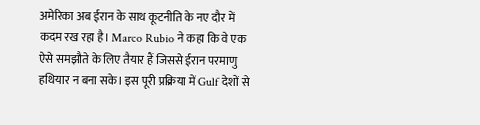अमेरिका अब ईरान के साथ कूटनीति के नए दौर में कदम रख रहा है। Marco Rubio ने कहा कि वे एक ऐसे समझौते के लिए तैयार हैं जिससे ईरान परमाणु हथियार न बना सके। इस पूरी प्रक्रिया में Gulf देशों से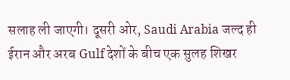सलाह ली जाएगी। दूसरी ओर, Saudi Arabia जल्द ही ईरान और अरब Gulf देशों के बीच एक सुलह शिखर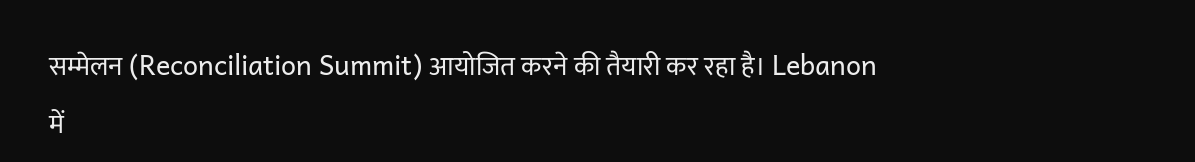सम्मेलन (Reconciliation Summit) आयोजित करने की तैयारी कर रहा है। Lebanon में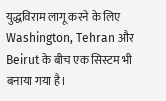युद्धविराम लागू करने के लिए Washington, Tehran और Beirut के बीच एक सिस्टम भी बनाया गया है।